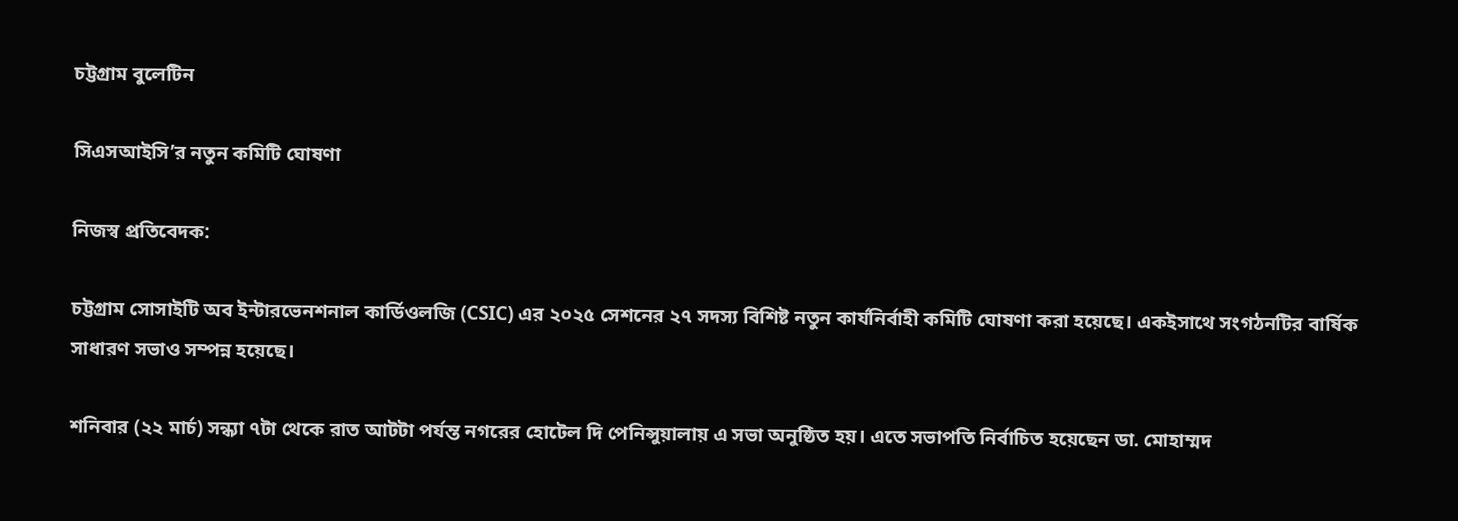চট্টগ্রাম বুলেটিন

সিএসআইসি’র নতুন কমিটি ঘোষণা

নিজস্ব প্রতিবেদক:

চট্টগ্রাম সোসাইটি অব ইন্টারভেনশনাল কার্ডিওলজি (CSIC) এর ২০২৫ সেশনের ২৭ সদস্য বিশিষ্ট নতুন কার্যনির্বাহী কমিটি ঘোষণা করা হয়েছে। একইসাথে সংগঠনটির বার্ষিক সাধারণ সভাও সম্পন্ন হয়েছে।

শনিবার (২২ মার্চ) সন্ধ্যা ৭টা থেকে রাত আটটা পর্যন্ত নগরের হোটেল দি পেনিন্সুয়ালায় এ সভা অনুষ্ঠিত হয়। এতে সভাপতি নির্বাচিত হয়েছেন ডা. মোহাম্মদ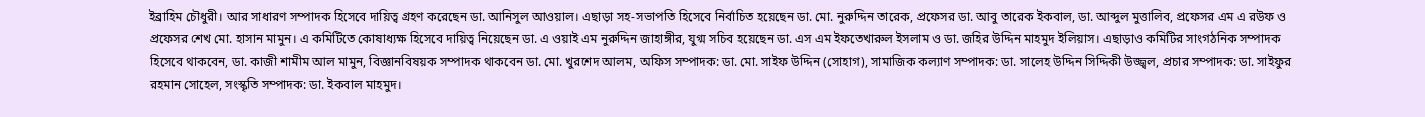ইব্রাহিম চৌধুরী। আর সাধারণ সম্পাদক হিসেবে দায়িত্ব গ্রহণ করেছেন ডা. আনিসুল আওয়াল। এছাড়া সহ-সভাপতি হিসেবে নির্বাচিত হয়েছেন ডা. মো. নুরুদ্দিন তারেক, প্রফেসর ডা. আবু তারেক ইকবাল, ডা. আব্দুল মুত্তালিব, প্রফেসর এম এ রউফ ও প্রফেসর শেখ মো. হাসান মামুন। এ কমিটিতে কোষাধ্যক্ষ হিসেবে দায়িত্ব নিয়েছেন ডা. এ ওয়াই এম নুরুদ্দিন জাহাঙ্গীর, যুগ্ম সচিব হয়েছেন ডা. এস এম ইফতেখারুল ইসলাম ও ডা. জহির উদ্দিন মাহমুদ ইলিয়াস। এছাড়াও কমিটির সাংগঠনিক সম্পাদক হিসেবে থাকবেন, ডা. কাজী শামীম আল মামুন, বিজ্ঞানবিষয়ক সম্পাদক থাকবেন ডা. মো. খুরশেদ আলম, অফিস সম্পাদক: ডা. মো. সাইফ উদ্দিন (সোহাগ), সামাজিক কল্যাণ সম্পাদক: ডা. সালেহ উদ্দিন সিদ্দিকী উজ্জ্বল, প্রচার সম্পাদক: ডা. সাইফুর রহমান সোহেল, সংস্কৃতি সম্পাদক: ডা. ইকবাল মাহমুদ।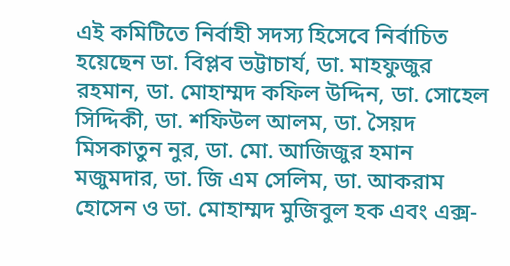এই কমিটিতে নির্বাহী সদস্য হিসেবে নির্বাচিত হয়েছেন ডা. বিপ্লব ভট্টাচার্য, ডা. মাহফুজুর রহমান, ডা. মোহাম্মদ কফিল উদ্দিন, ডা. সোহেল সিদ্দিকী, ডা. শফিউল আলম, ডা. সৈয়দ মিসকাতুন নুর, ডা. মো. আজিজুর হমান মজুমদার, ডা. জি এম সেলিম, ডা. আকরাম হোসেন ও ডা. মোহাম্মদ মুজিবুল হক এবং এক্স-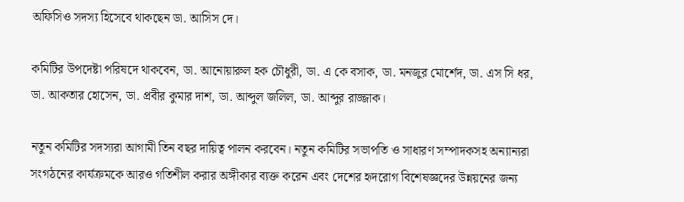অফিসিও সদস্য হিসেবে থাকছেন ডা. আসিস দে।

কমিটির উপদেষ্টা পরিষদে থাকবেন, ডা. আনোয়ারুল হক চৌধুরী, ডা. এ কে বসাক, ডা. মনজুর মোর্শেদ, ডা. এস সি ধর, ডা. আকতার হোসেন, ডা. প্রবীর কুমার দাশ, ডা. আব্দুল জলিল, ডা. আব্দুর রাজ্জাক।

নতুন কমিটির সদস্যরা আগামী তিন বছর দায়িত্ব পালন করবেন। নতুন কমিটির সভাপতি ও সাধারণ সম্পাদকসহ অন্যান্যরা সংগঠনের কার্যক্রমকে আরও গতিশীল করার অঙ্গীকার ব্যক্ত করেন এবং দেশের হৃদরোগ বিশেষজ্ঞদের উন্নয়নের জন্য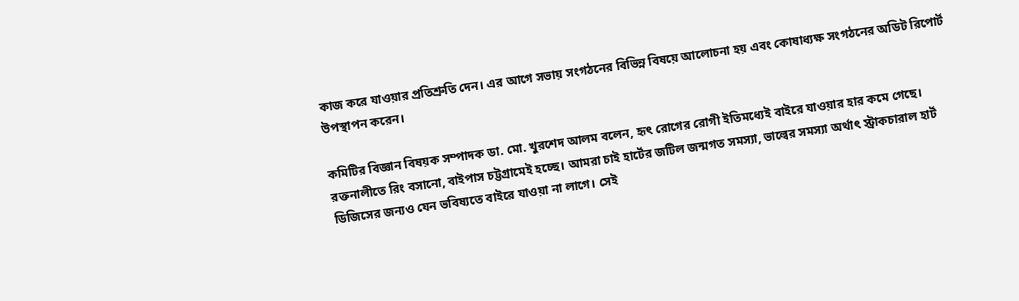কাজ করে যাওয়ার প্রতিশ্রুতি দেন। এর আগে সভায় সংগঠনের বিভিন্ন বিষয়ে আলোচনা হয় এবং কোষাধ্যক্ষ সংগঠনের অডিট রিপোর্ট উপস্থাপন করেন।

কমিটির বিজ্ঞান বিষয়ক সম্পাদক ডা. মো. খুরশেদ আলম বলেন, হৃৎ রোগের রোগী ইতিমধ্যেই বাইরে যাওয়ার হার কমে গেছে। রক্তনালীতে রিং বসানো, বাইপাস চট্টগ্রামেই হচ্ছে। আমরা চাই হার্টের জটিল জন্মগত সমস্যা, ভাল্বের সমস্যা অর্থাৎ স্ট্রাকচারাল হার্ট ডিজিসের জন্যও যেন ভবিষ্যতে বাইরে যাওয়া না লাগে। সেই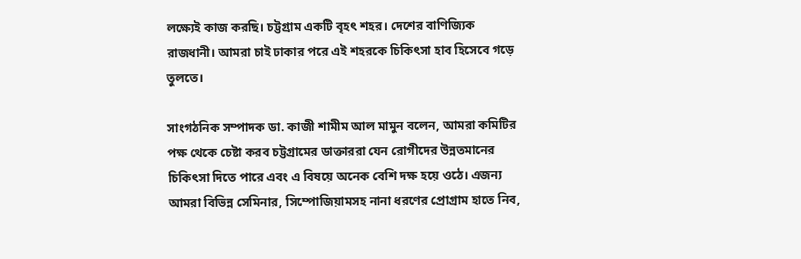লক্ষ্যেই কাজ করছি। চট্টগ্রাম একটি বৃহৎ শহর। দেশের বাণিজ্যিক রাজধানী। আমরা চাই ঢাকার পরে এই শহরকে চিকিৎসা হাব হিসেবে গড়ে তুলতে।

সাংগঠনিক সম্পাদক ডা. কাজী শামীম আল মামুন বলেন, আমরা কমিটির পক্ষ থেকে চেষ্টা করব চট্টগ্রামের ডাক্তাররা যেন রোগীদের উন্নতমানের চিকিৎসা দিতে পারে এবং এ বিষয়ে অনেক বেশি দক্ষ হয়ে ওঠে। এজন্য আমরা বিভিন্ন সেমিনার, সিম্পোজিয়ামসহ নানা ধরণের প্রোগ্রাম হাতে নিব,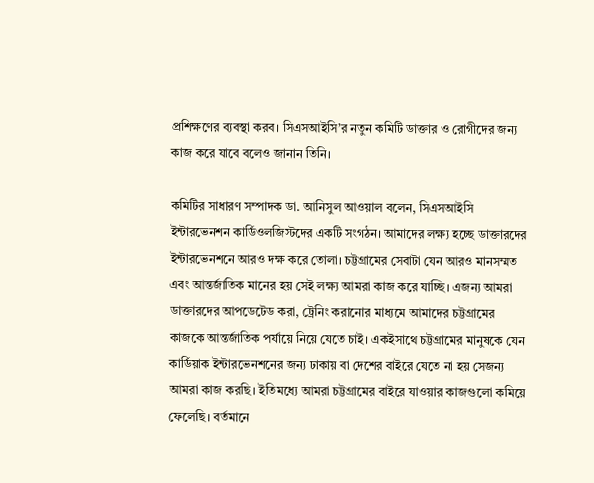প্রশিক্ষণের ব্যবস্থা করব। সিএসআইসি’র নতুন কমিটি ডাক্তার ও রোগীদের জন্য কাজ করে যাবে বলেও জানান তিনি।

কমিটির সাধারণ সম্পাদক ডা. আনিসুল আওয়াল বলেন, সিএসআইসি ইন্টারভেনশন কার্ডিওলজিস্টদের একটি সংগঠন। আমাদের লক্ষ্য হচ্ছে ডাক্তারদের ইন্টারভেনশনে আরও দক্ষ করে তোলা। চট্টগ্রামের সেবাটা যেন আরও মানসম্মত এবং আন্তর্জাতিক মানের হয় সেই লক্ষ্য আমরা কাজ করে যাচ্ছি। এজন্য আমরা ডাক্তারদের আপডেটেড করা, ট্রেনিং করানোর মাধ্যমে আমাদের চট্টগ্রামের কাজকে আন্তর্জাতিক পর্যায়ে নিয়ে যেতে চাই। একইসাথে চট্টগ্রামের মানুষকে যেন কার্ডিয়াক ইন্টারভেনশনের জন্য ঢাকায় বা দেশের বাইরে যেতে না হয় সেজন্য আমরা কাজ করছি। ইতিমধ্যে আমরা চট্টগ্রামের বাইরে যাওয়ার কাজগুলো কমিয়ে ফেলেছি। বর্তমানে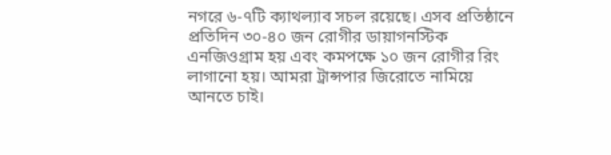নগরে ৬-৭টি ক্যাথল্যাব সচল রয়েছে। এসব প্রতিষ্ঠানে প্রতিদিন ৩০-৪০ জন রোগীর ডায়াগনস্টিক এনজিওগ্রাম হয় এবং কমপক্ষে ১০ জন রোগীর রিং লাগানো হয়। আমরা ট্রান্সপার জিরোতে নামিয়ে আনতে চাই।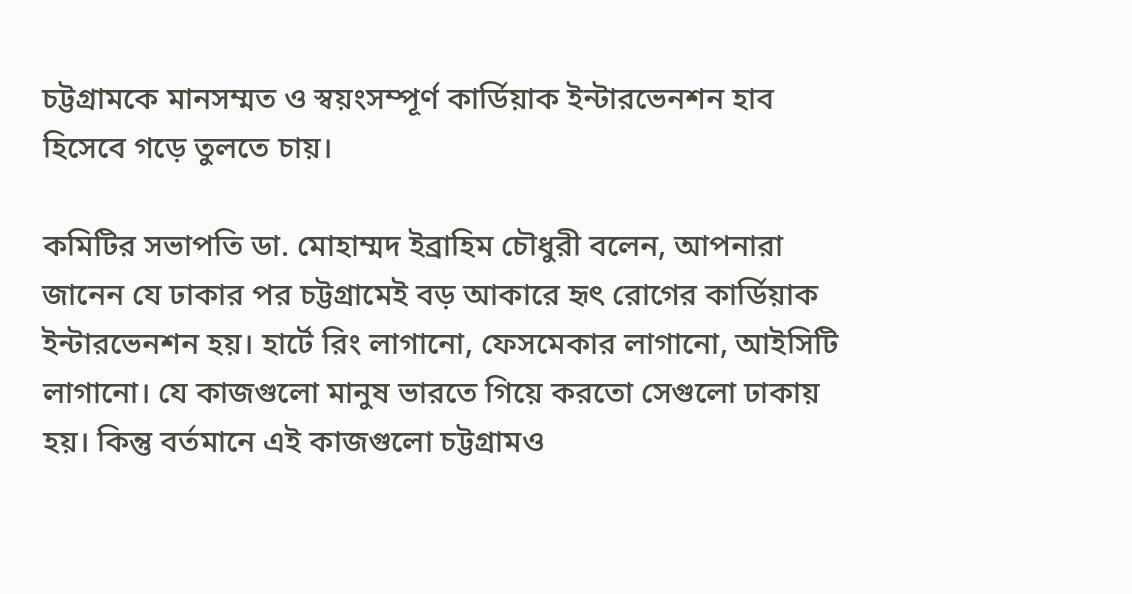চট্টগ্রামকে মানসম্মত ও স্বয়ংসম্পূর্ণ কার্ডিয়াক ইন্টারভেনশন হাব হিসেবে গড়ে তুলতে চায়।

কমিটির সভাপতি ডা. মোহাম্মদ ইব্রাহিম চৌধুরী বলেন, আপনারা জানেন যে ঢাকার পর চট্টগ্রামেই বড় আকারে হৃৎ রোগের কার্ডিয়াক ইন্টারভেনশন হয়। হার্টে রিং লাগানো, ফেসমেকার লাগানো, আইসিটি লাগানো। যে কাজগুলো মানুষ ভারতে গিয়ে করতো সেগুলো ঢাকায় হয়। কিন্তু বর্তমানে এই কাজগুলো চট্টগ্রামও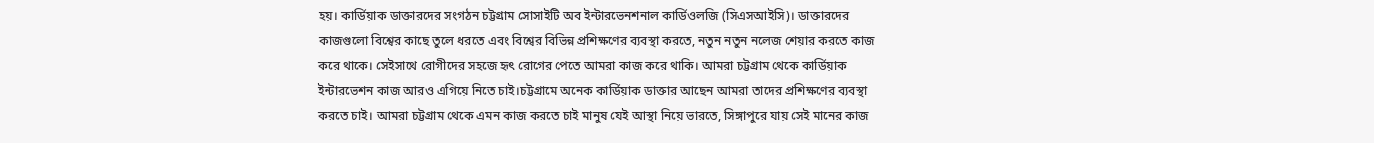হয়। কার্ডিয়াক ডাক্তারদের সংগঠন চট্টগ্রাম সোসাইটি অব ইন্টারভেনশনাল কার্ডিওলজি (সিএসআইসি)। ডাক্তারদের কাজগুলো বিশ্বের কাছে তুলে ধরতে এবং বিশ্বের বিভিন্ন প্রশিক্ষণের ব্যবস্থা করতে, নতুন নতুন নলেজ শেয়ার করতে কাজ করে থাকে। সেইসাথে রোগীদের সহজে হৃৎ রোগের পেতে আমরা কাজ করে থাকি। আমরা চট্টগ্রাম থেকে কার্ডিয়াক ইন্টারভেশন কাজ আরও এগিয়ে নিতে চাই।চট্টগ্রামে অনেক কার্ডিয়াক ডাক্তার আছেন আমরা তাদের প্রশিক্ষণের ব্যবস্থা করতে চাই। আমরা চট্টগ্রাম থেকে এমন কাজ করতে চাই মানুষ যেই আস্থা নিয়ে ভারতে, সিঙ্গাপুরে যায় সেই মানের কাজ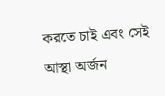করতে চাই এবং সেই আস্থা অর্জন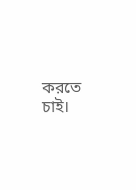করতে চাই।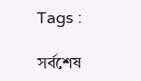Tags :

সর্বশেষ